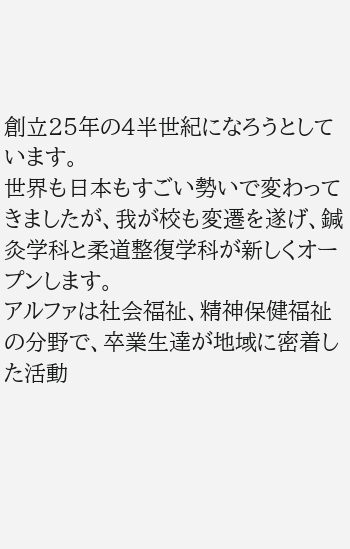創立25年の4半世紀になろうとしています。
世界も日本もすごい勢いで変わってきましたが、我が校も変遷を遂げ、鍼灸学科と柔道整復学科が新しくオープンします。
アルファは社会福祉、精神保健福祉の分野で、卒業生達が地域に密着した活動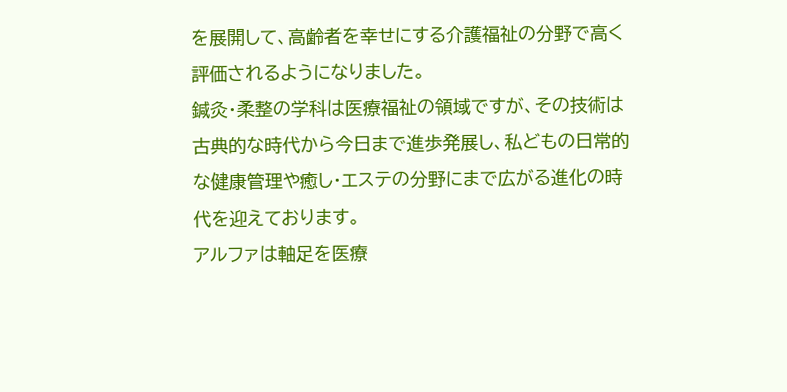を展開して、高齢者を幸せにする介護福祉の分野で高く評価されるようになりました。
鍼灸・柔整の学科は医療福祉の領域ですが、その技術は古典的な時代から今日まで進歩発展し、私どもの日常的な健康管理や癒し・エステの分野にまで広がる進化の時代を迎えております。
アルファは軸足を医療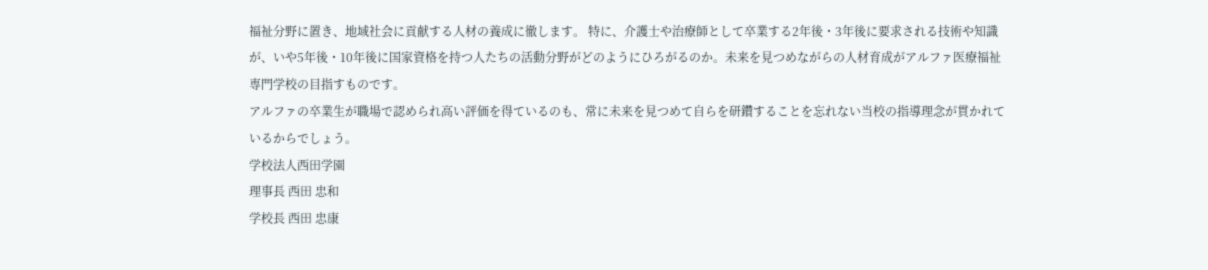福祉分野に置き、地域社会に貢献する人材の養成に徹します。 特に、介護士や治療師として卒業する2年後・3年後に要求される技術や知識が、いや5年後・10年後に国家資格を持つ人たちの活動分野がどのようにひろがるのか。未来を見つめながらの人材育成がアルファ医療福祉専門学校の目指すものです。
アルファの卒業生が職場で認められ高い評価を得ているのも、常に未来を見つめて自らを研鑽することを忘れない当校の指導理念が貫かれているからでしょう。
学校法人西田学園
理事長 西田 忠和
学校長 西田 忠康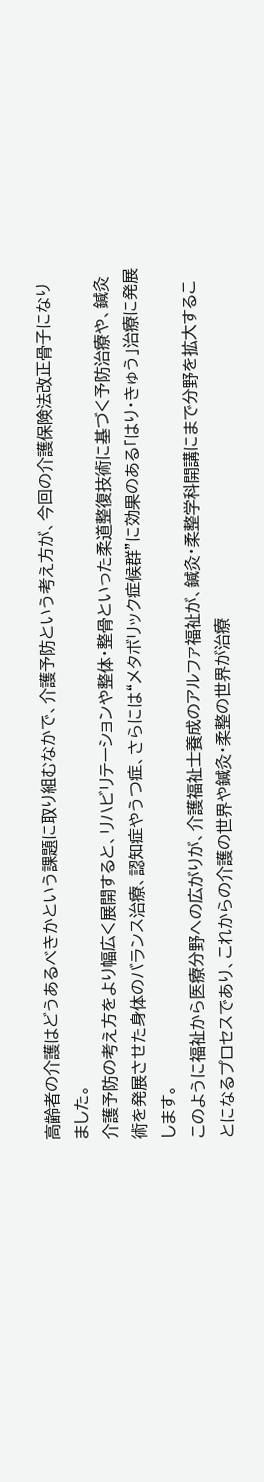高齢者の介護はどうあるべきかという課題に取り組むなかで、介護予防という考え方が、今回の介護保険法改正骨子になりました。
介護予防の考え方をより幅広く展開すると、リハビリテーションや整体・整骨といった柔道整復技術に基づく予防治療や、鍼灸術を発展させた身体のバランス治療、認知症やうつ症、さらには“メタボリック症候群”に効果のある「はり・きゅう」治療に発展します。
このように福祉から医療分野への広がりが、介護福祉士養成のアルファ福祉が、鍼灸・柔整学科開講にまで分野を拡大することになるプロセスであり、これからの介護の世界や鍼灸・柔整の世界が治療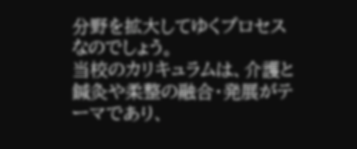分野を拡大してゆくプロセスなのでしょう。
当校のカリキュラムは、介護と鍼灸や柔整の融合・発展がテーマであり、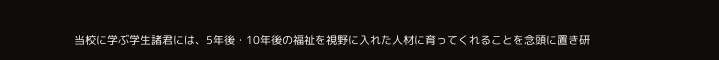当校に学ぶ学生諸君には、5年後・10年後の福祉を視野に入れた人材に育ってくれることを念頭に置き研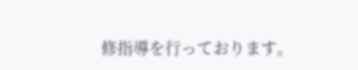修指導を行っております。